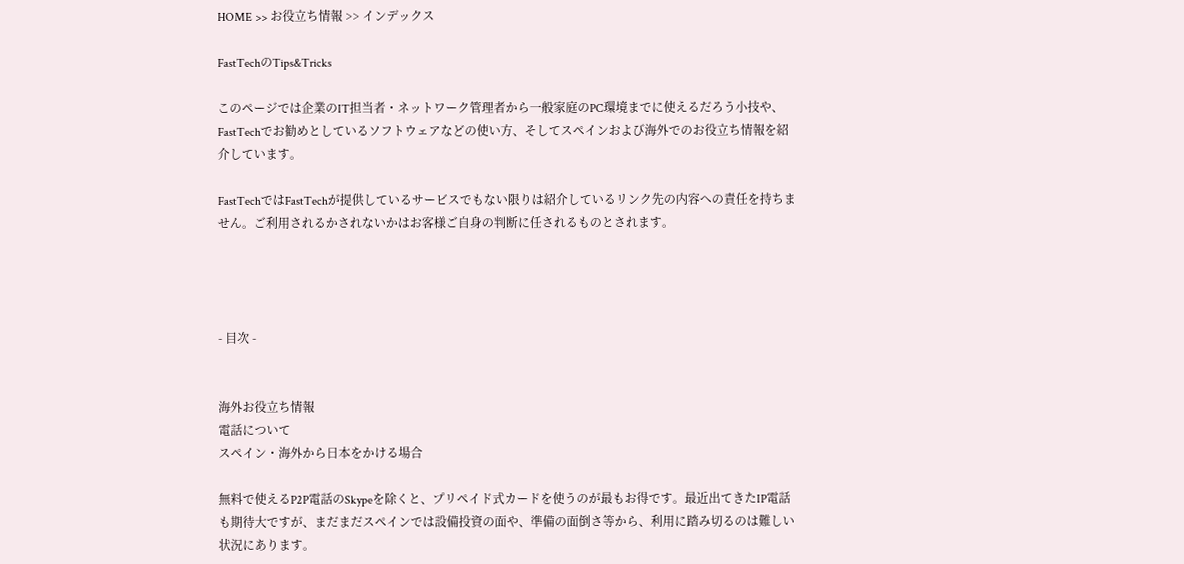HOME >> お役立ち情報 >> インデックス

FastTechのTips&Tricks

このページでは企業のIT担当者・ネットワーク管理者から一般家庭のPC環境までに使えるだろう小技や、FastTechでお勧めとしているソフトウェアなどの使い方、そしてスペインおよび海外でのお役立ち情報を紹介しています。

FastTechではFastTechが提供しているサービスでもない限りは紹介しているリンク先の内容への責任を持ちません。ご利用されるかされないかはお客様ご自身の判断に任されるものとされます。




- 目次 -


海外お役立ち情報
電話について
スペイン・海外から日本をかける場合

無料で使えるP2P電話のSkypeを除くと、プリペイド式カードを使うのが最もお得です。最近出てきたIP電話も期待大ですが、まだまだスペインでは設備投資の面や、準備の面倒さ等から、利用に踏み切るのは難しい状況にあります。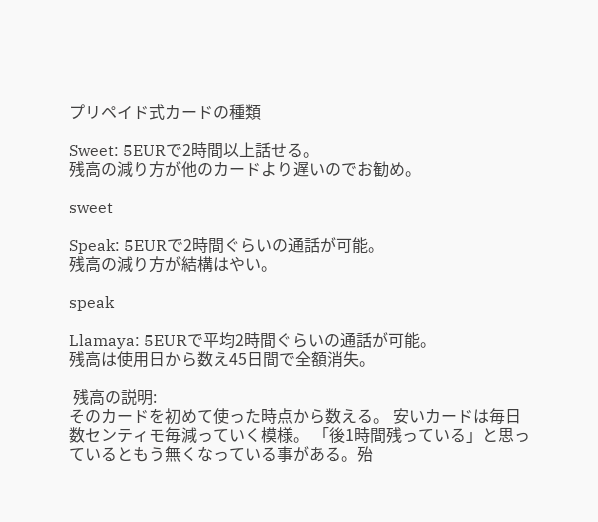プリペイド式カードの種類

Sweet: 5EURで2時間以上話せる。
残高の減り方が他のカードより遅いのでお勧め。

sweet

Speak: 5EURで2時間ぐらいの通話が可能。
残高の減り方が結構はやい。

speak

Llamaya: 5EURで平均2時間ぐらいの通話が可能。
残高は使用日から数え45日間で全額消失。

 残高の説明:
そのカードを初めて使った時点から数える。 安いカードは毎日数センティモ毎減っていく模様。 「後1時間残っている」と思っているともう無くなっている事がある。殆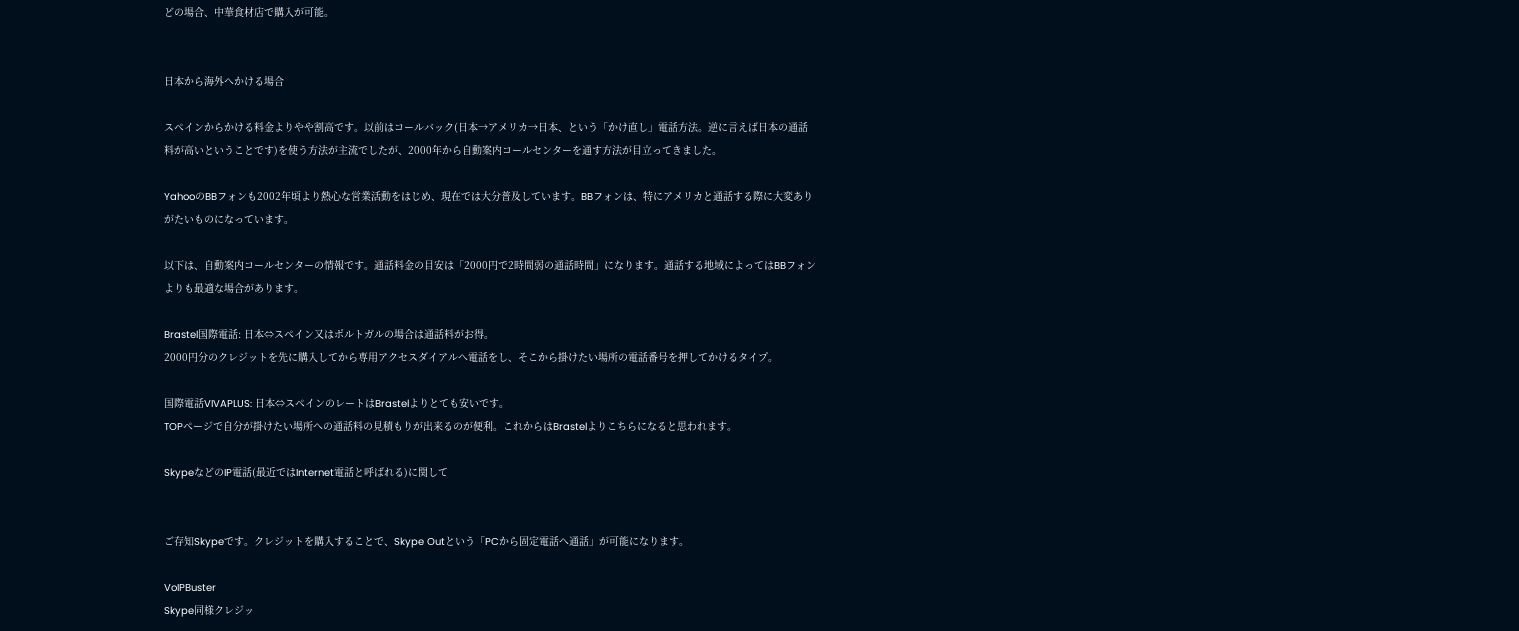どの場合、中華食材店で購入が可能。


日本から海外へかける場合

スペインからかける料金よりやや割高です。以前はコールバック(日本→アメリカ→日本、という「かけ直し」電話方法。逆に言えば日本の通話料が高いということです)を使う方法が主流でしたが、2000年から自動案内コールセンターを通す方法が目立ってきました。

YahooのBBフォンも2002年頃より熱心な営業活動をはじめ、現在では大分普及しています。BBフォンは、特にアメリカと通話する際に大変ありがたいものになっています。

以下は、自動案内コールセンターの情報です。通話料金の目安は「2000円で2時間弱の通話時間」になります。通話する地域によってはBBフォンよりも最適な場合があります。

Brastel国際電話: 日本⇔スペイン又はポルトガルの場合は通話料がお得。
2000円分のクレジットを先に購入してから専用アクセスダイアルへ電話をし、そこから掛けたい場所の電話番号を押してかけるタイプ。

国際電話VIVAPLUS: 日本⇔スペインのレートはBrastelよりとても安いです。
TOPページで自分が掛けたい場所への通話料の見積もりが出来るのが便利。これからはBrastelよりこちらになると思われます。

SkypeなどのIP電話(最近ではInternet電話と呼ばれる)に関して


ご存知Skypeです。クレジットを購入することで、Skype Outという「PCから固定電話へ通話」が可能になります。

VoIPBuster
Skype同様クレジッ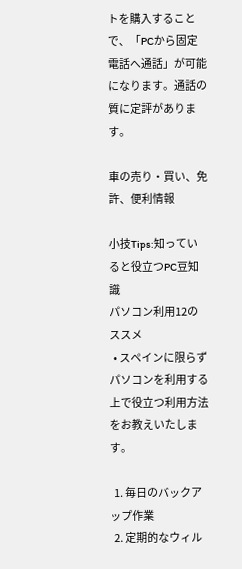トを購入することで、「PCから固定電話へ通話」が可能になります。通話の質に定評があります。

車の売り・買い、免許、便利情報

小技Tips:知っていると役立つPC豆知識
パソコン利用12のススメ
  • スペインに限らずパソコンを利用する上で役立つ利用方法をお教えいたします。

  1. 毎日のバックアップ作業
  2. 定期的なウィル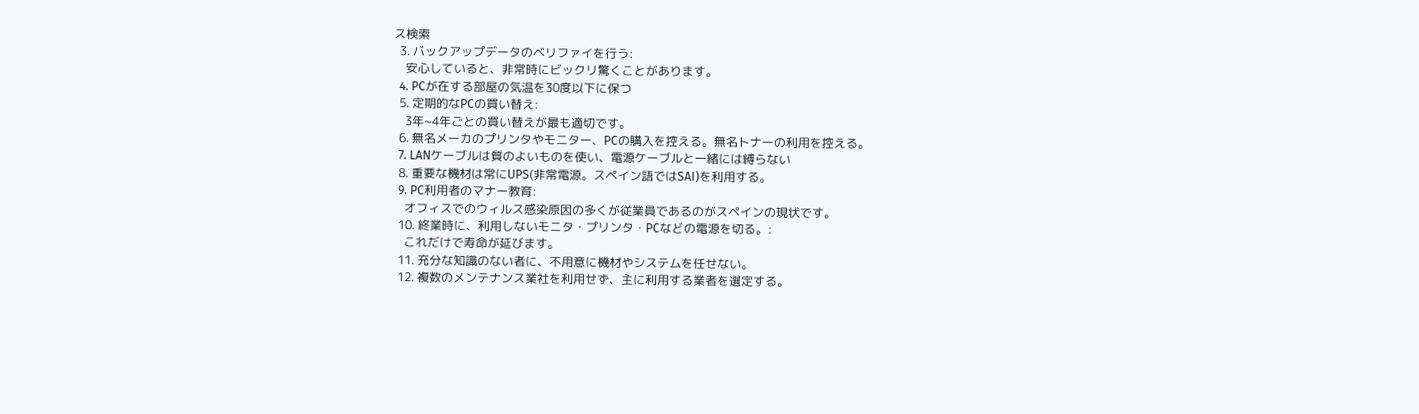ス検索
  3. バックアップデータのベリファイを行う:
    安心していると、非常時にビックリ驚くことがあります。
  4. PCが在する部屋の気温を30度以下に保つ
  5. 定期的なPCの買い替え:
    3年~4年ごとの買い替えが最も適切です。
  6. 無名メーカのプリンタやモニター、PCの購入を控える。無名トナーの利用を控える。
  7. LANケーブルは質のよいものを使い、電源ケーブルと一緒には縛らない
  8. 重要な機材は常にUPS(非常電源。スペイン語ではSAI)を利用する。
  9. PC利用者のマナー教育:
    オフィスでのウィルス感染原因の多くが従業員であるのがスペインの現状です。
  10. 終業時に、利用しないモニタ・プリンタ・PCなどの電源を切る。:
    これだけで寿命が延びます。
  11. 充分な知識のない者に、不用意に機材やシステムを任せない。
  12. 複数のメンテナンス業社を利用せず、主に利用する業者を選定する。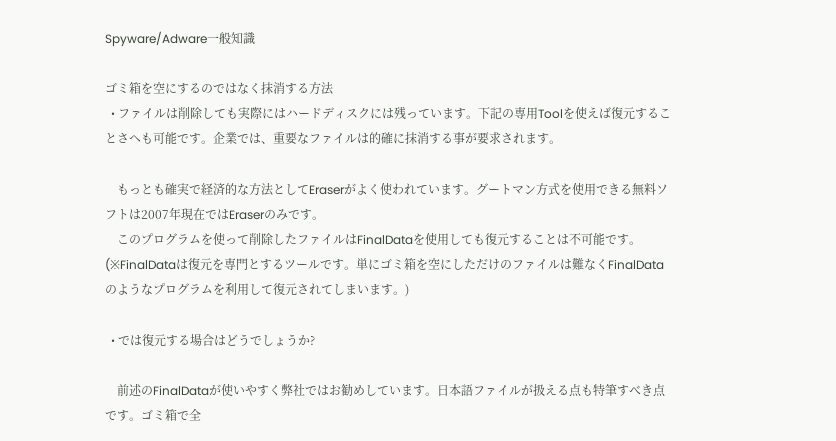Spyware/Adware一般知識

ゴミ箱を空にするのではなく抹消する方法
  • ファイルは削除しても実際にはハードディスクには残っています。下記の専用Toolを使えば復元することさへも可能です。企業では、重要なファイルは的確に抹消する事が要求されます。

    もっとも確実で経済的な方法としてEraserがよく使われています。グートマン方式を使用できる無料ソフトは2007年現在ではEraserのみです。
    このプログラムを使って削除したファイルはFinalDataを使用しても復元することは不可能です。(※FinalDataは復元を専門とするツールです。単にゴミ箱を空にしただけのファイルは難なくFinalDataのようなプログラムを利用して復元されてしまいます。)

  • では復元する場合はどうでしょうか?

    前述のFinalDataが使いやすく弊社ではお勧めしています。日本語ファイルが扱える点も特筆すべき点です。ゴミ箱で全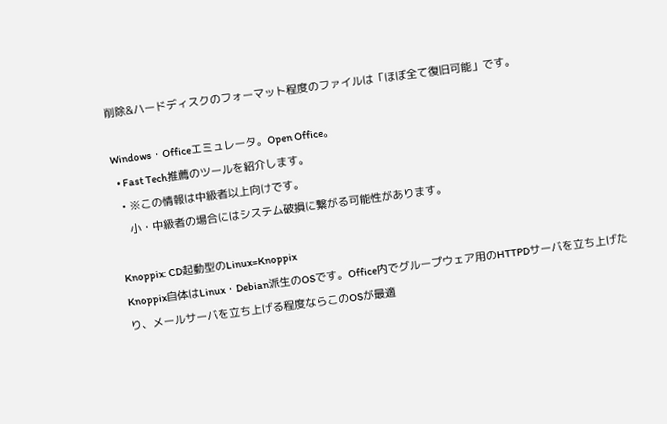削除&ハードディスクのフォーマット程度のファイルは「ほぼ全て復旧可能」です。

Windows・Officeエミュレータ。Open Office。
  • Fast Tech推薦のツールを紹介します。
  • ※この情報は中級者以上向けです。
    小・中級者の場合にはシステム破損に繋がる可能性があります。

Knoppix: CD起動型のLinux=Knoppix
Knoppix自体はLinux・Debian派生のOSです。Office内でグループウェア用のHTTPDサーバを立ち上げたり、メールサーバを立ち上げる程度ならこのOSが最適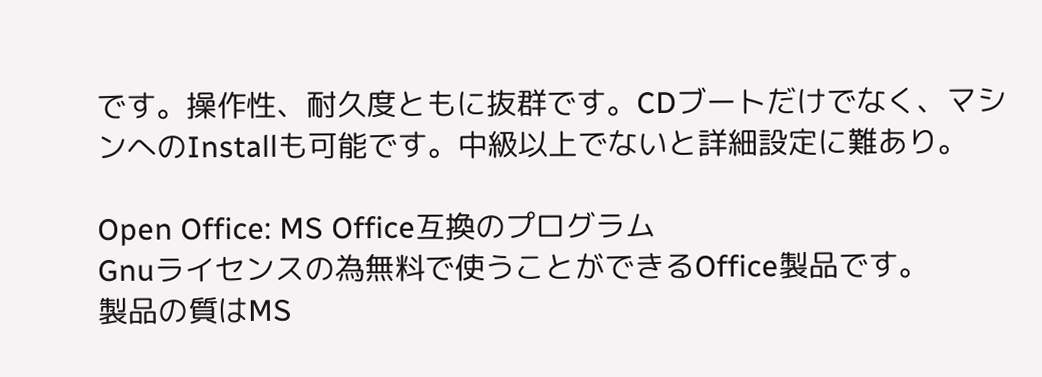です。操作性、耐久度ともに抜群です。CDブートだけでなく、マシンへのInstallも可能です。中級以上でないと詳細設定に難あり。

Open Office: MS Office互換のプログラム
Gnuライセンスの為無料で使うことができるOffice製品です。
製品の質はMS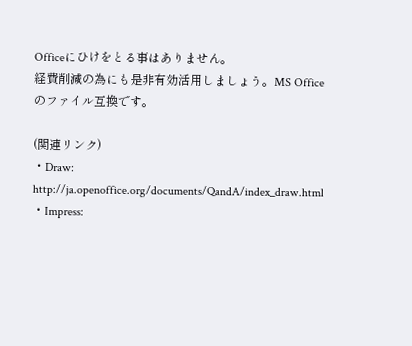Officeにひけをとる事はありません。
経費削減の為にも是非有効活用しましょう。MS Officeのファイル互換です。

(関連リンク)
・Draw: http://ja.openoffice.org/documents/QandA/index_draw.html
・Impress: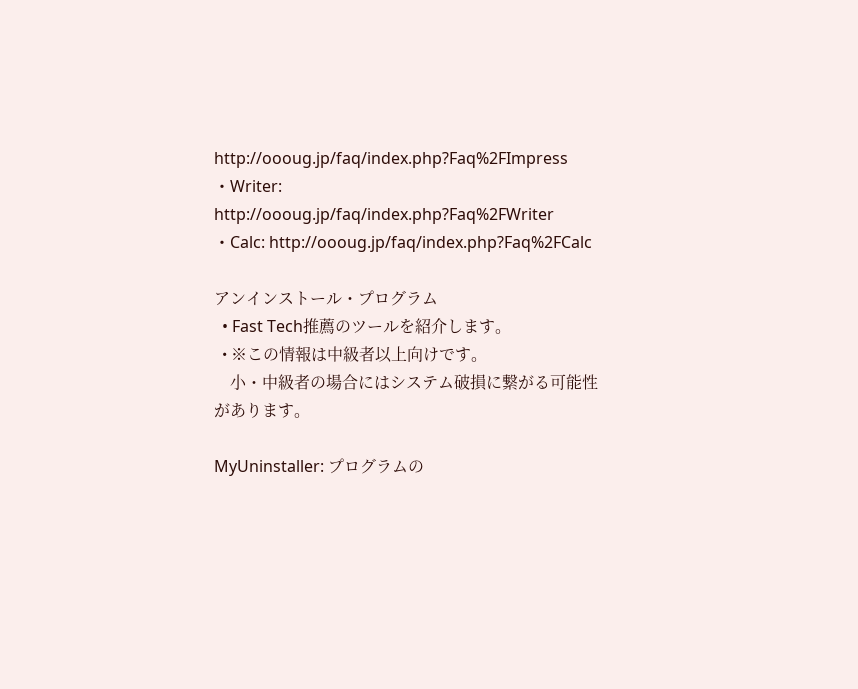http://oooug.jp/faq/index.php?Faq%2FImpress
・Writer: http://oooug.jp/faq/index.php?Faq%2FWriter
・Calc: http://oooug.jp/faq/index.php?Faq%2FCalc

アンインストール・プログラム
  • Fast Tech推薦のツールを紹介します。
  • ※この情報は中級者以上向けです。
    小・中級者の場合にはシステム破損に繋がる可能性があります。

MyUninstaller: プログラムの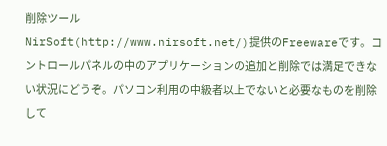削除ツール
NirSoft(http://www.nirsoft.net/)提供のFreewareです。コントロールパネルの中のアプリケーションの追加と削除では満足できない状況にどうぞ。パソコン利用の中級者以上でないと必要なものを削除して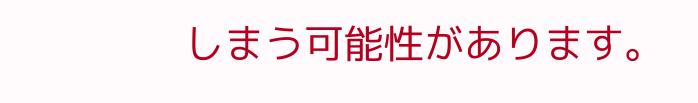しまう可能性があります。